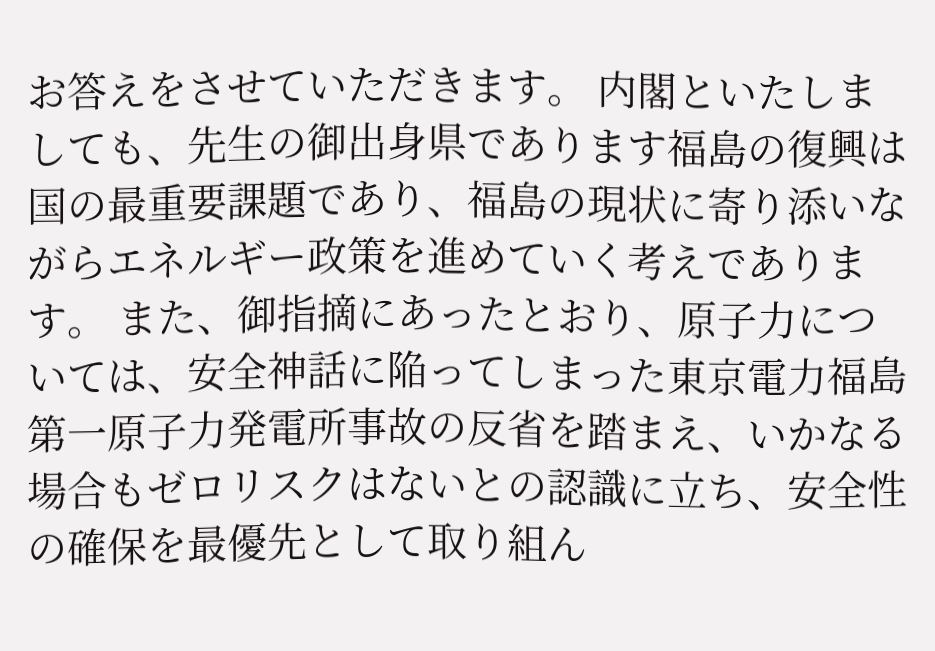お答えをさせていただきます。 内閣といたしましても、先生の御出身県であります福島の復興は国の最重要課題であり、福島の現状に寄り添いながらエネルギー政策を進めていく考えであります。 また、御指摘にあったとおり、原子力については、安全神話に陥ってしまった東京電力福島第一原子力発電所事故の反省を踏まえ、いかなる場合もゼロリスクはないとの認識に立ち、安全性の確保を最優先として取り組ん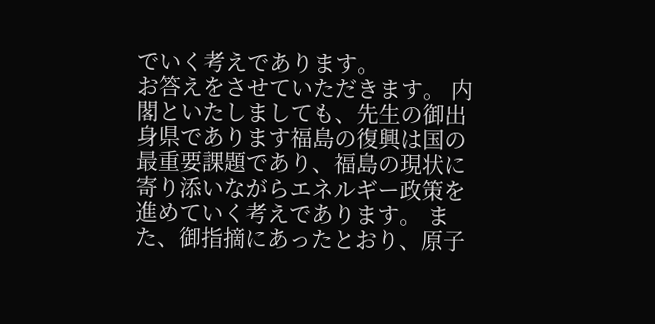でいく考えであります。
お答えをさせていただきます。 内閣といたしましても、先生の御出身県であります福島の復興は国の最重要課題であり、福島の現状に寄り添いながらエネルギー政策を進めていく考えであります。 また、御指摘にあったとおり、原子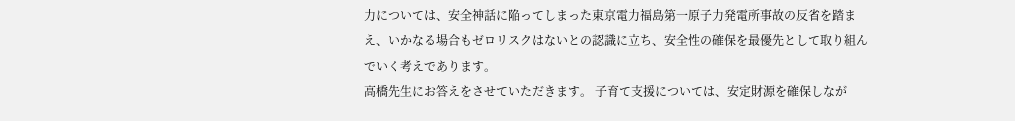力については、安全神話に陥ってしまった東京電力福島第一原子力発電所事故の反省を踏まえ、いかなる場合もゼロリスクはないとの認識に立ち、安全性の確保を最優先として取り組んでいく考えであります。
高橋先生にお答えをさせていただきます。 子育て支援については、安定財源を確保しなが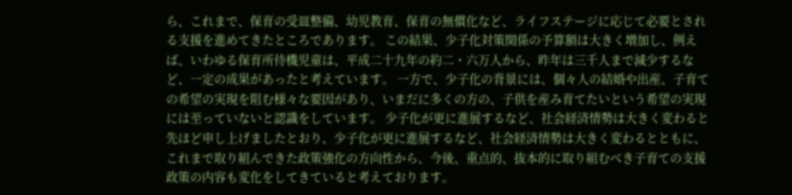ら、これまで、保育の受皿整備、幼児教育、保育の無償化など、ライフステージに応じて必要とされる支援を進めてきたところであります。 この結果、少子化対策関係の予算額は大きく増加し、例えば、いわゆる保育所待機児童は、平成二十九年の約二・六万人から、昨年は三千人まで減少するなど、一定の成果があったと考えています。 一方で、少子化の背景には、個々人の結婚や出産、子育ての希望の実現を阻む様々な要因があり、いまだに多くの方の、子供を産み育てたいという希望の実現には至っていないと認識をしています。 少子化が更に進展するなど、社会経済情勢は大きく変わると
先ほど申し上げましたとおり、少子化が更に進展するなど、社会経済情勢は大きく変わるとともに、これまで取り組んできた政策強化の方向性から、今後、重点的、抜本的に取り組むべき子育ての支援政策の内容も変化をしてきていると考えております。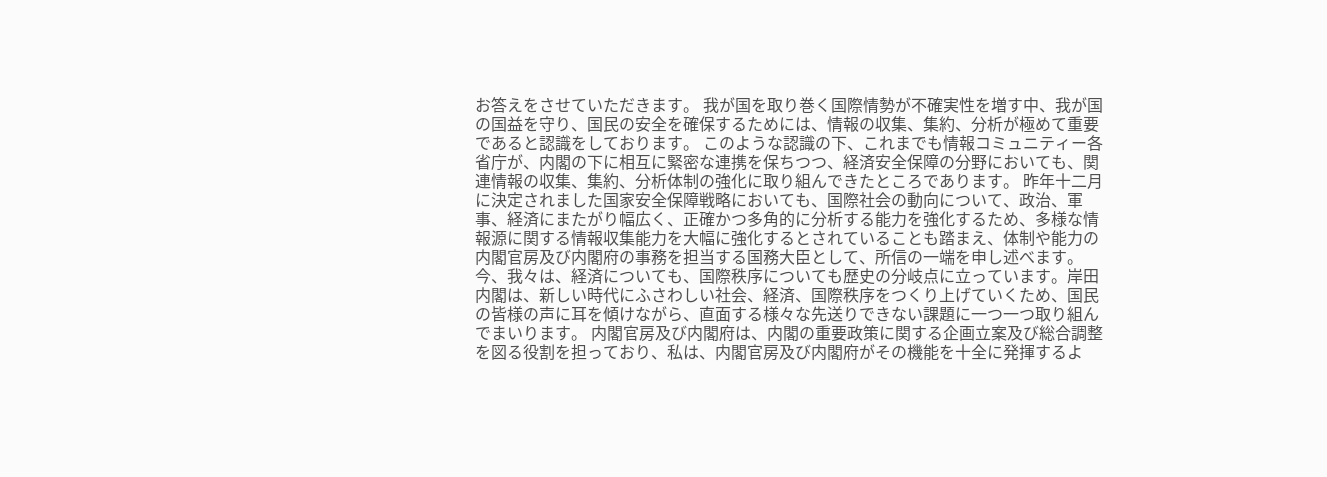お答えをさせていただきます。 我が国を取り巻く国際情勢が不確実性を増す中、我が国の国益を守り、国民の安全を確保するためには、情報の収集、集約、分析が極めて重要であると認識をしております。 このような認識の下、これまでも情報コミュニティー各省庁が、内閣の下に相互に緊密な連携を保ちつつ、経済安全保障の分野においても、関連情報の収集、集約、分析体制の強化に取り組んできたところであります。 昨年十二月に決定されました国家安全保障戦略においても、国際社会の動向について、政治、軍事、経済にまたがり幅広く、正確かつ多角的に分析する能力を強化するため、多様な情報源に関する情報収集能力を大幅に強化するとされていることも踏まえ、体制や能力の
内閣官房及び内閣府の事務を担当する国務大臣として、所信の一端を申し述べます。 今、我々は、経済についても、国際秩序についても歴史の分岐点に立っています。岸田内閣は、新しい時代にふさわしい社会、経済、国際秩序をつくり上げていくため、国民の皆様の声に耳を傾けながら、直面する様々な先送りできない課題に一つ一つ取り組んでまいります。 内閣官房及び内閣府は、内閣の重要政策に関する企画立案及び総合調整を図る役割を担っており、私は、内閣官房及び内閣府がその機能を十全に発揮するよ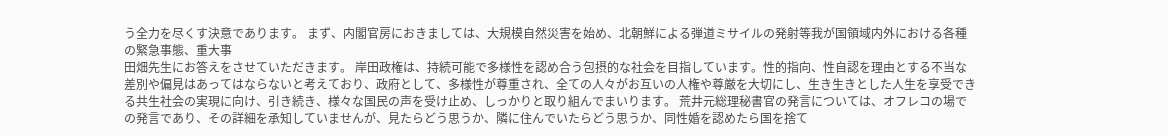う全力を尽くす決意であります。 まず、内閣官房におきましては、大規模自然災害を始め、北朝鮮による弾道ミサイルの発射等我が国領域内外における各種の緊急事態、重大事
田畑先生にお答えをさせていただきます。 岸田政権は、持続可能で多様性を認め合う包摂的な社会を目指しています。性的指向、性自認を理由とする不当な差別や偏見はあってはならないと考えており、政府として、多様性が尊重され、全ての人々がお互いの人権や尊厳を大切にし、生き生きとした人生を享受できる共生社会の実現に向け、引き続き、様々な国民の声を受け止め、しっかりと取り組んでまいります。 荒井元総理秘書官の発言については、オフレコの場での発言であり、その詳細を承知していませんが、見たらどう思うか、隣に住んでいたらどう思うか、同性婚を認めたら国を捨て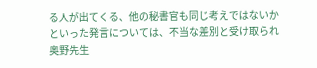る人が出てくる、他の秘書官も同じ考えではないかといった発言については、不当な差別と受け取られ
奥野先生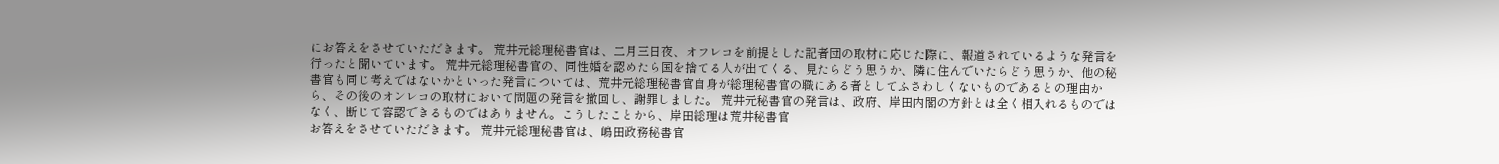にお答えをさせていただきます。 荒井元総理秘書官は、二月三日夜、オフレコを前提とした記者団の取材に応じた際に、報道されているような発言を行ったと聞いています。 荒井元総理秘書官の、同性婚を認めたら国を捨てる人が出てくる、見たらどう思うか、隣に住んでいたらどう思うか、他の秘書官も同じ考えではないかといった発言については、荒井元総理秘書官自身が総理秘書官の職にある者としてふさわしくないものであるとの理由から、その後のオンレコの取材において問題の発言を撤回し、謝罪しました。 荒井元秘書官の発言は、政府、岸田内閣の方針とは全く相入れるものではなく、断じて容認できるものではありません。こうしたことから、岸田総理は荒井秘書官
お答えをさせていただきます。 荒井元総理秘書官は、嶋田政務秘書官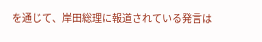を通じて、岸田総理に報道されている発言は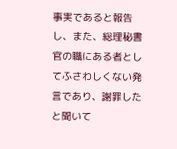事実であると報告し、また、総理秘書官の職にある者としてふさわしくない発言であり、謝罪したと聞いて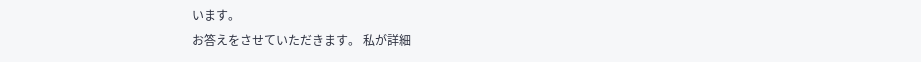います。
お答えをさせていただきます。 私が詳細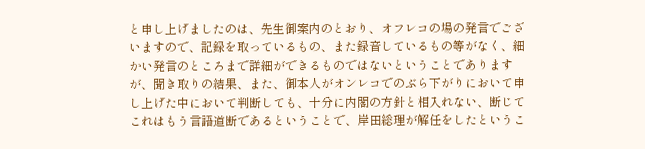と申し上げましたのは、先生御案内のとおり、オフレコの場の発言でございますので、記録を取っているもの、また録音しているもの等がなく、細かい発言のところまで詳細ができるものではないということでありますが、聞き取りの結果、また、御本人がオンレコでのぶら下がりにおいて申し上げた中において判断しても、十分に内閣の方針と相入れない、断じてこれはもう言語道断であるということで、岸田総理が解任をしたというこ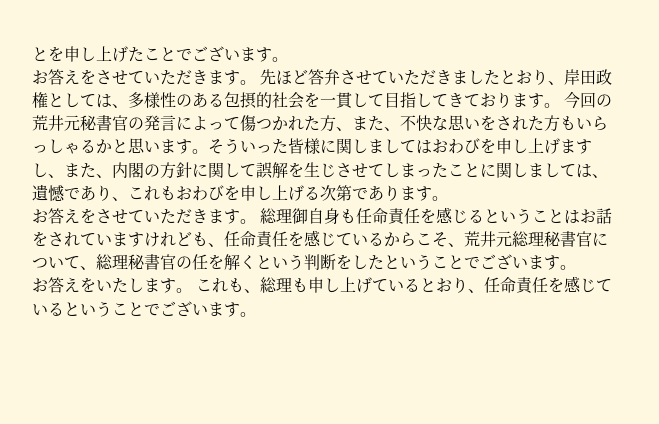とを申し上げたことでございます。
お答えをさせていただきます。 先ほど答弁させていただきましたとおり、岸田政権としては、多様性のある包摂的社会を一貫して目指してきております。 今回の荒井元秘書官の発言によって傷つかれた方、また、不快な思いをされた方もいらっしゃるかと思います。そういった皆様に関しましてはおわびを申し上げますし、また、内閣の方針に関して誤解を生じさせてしまったことに関しましては、遺憾であり、これもおわびを申し上げる次第であります。
お答えをさせていただきます。 総理御自身も任命責任を感じるということはお話をされていますけれども、任命責任を感じているからこそ、荒井元総理秘書官について、総理秘書官の任を解くという判断をしたということでございます。
お答えをいたします。 これも、総理も申し上げているとおり、任命責任を感じているということでございます。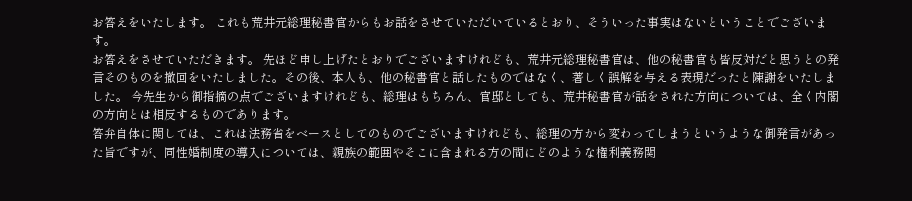お答えをいたします。 これも荒井元総理秘書官からもお話をさせていただいているとおり、そういった事実はないということでございます。
お答えをさせていただきます。 先ほど申し上げたとおりでございますけれども、荒井元総理秘書官は、他の秘書官も皆反対だと思うとの発言そのものを撤回をいたしました。その後、本人も、他の秘書官と話したものではなく、著しく誤解を与える表現だったと陳謝をいたしました。 今先生から御指摘の点でございますけれども、総理はもちろん、官邸としても、荒井秘書官が話をされた方向については、全く内閣の方向とは相反するものであります。
答弁自体に関しては、これは法務省をベースとしてのものでございますけれども、総理の方から変わってしまうというような御発言があった旨ですが、同性婚制度の導入については、親族の範囲やそこに含まれる方の間にどのような権利義務関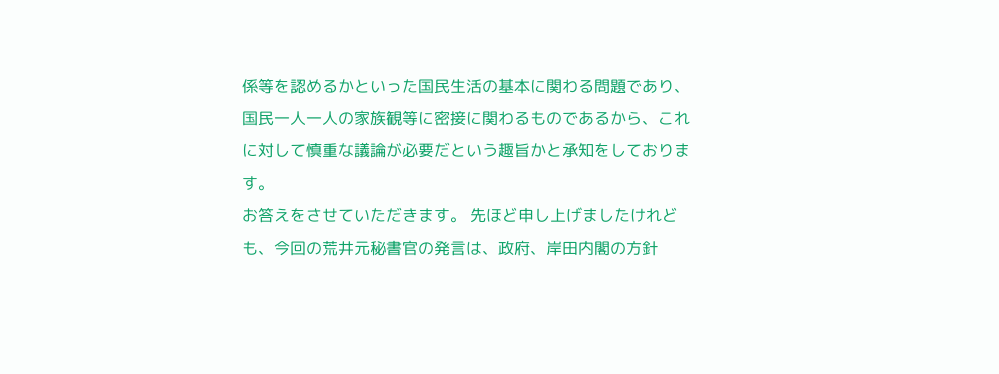係等を認めるかといった国民生活の基本に関わる問題であり、国民一人一人の家族観等に密接に関わるものであるから、これに対して慎重な議論が必要だという趣旨かと承知をしております。
お答えをさせていただきます。 先ほど申し上げましたけれども、今回の荒井元秘書官の発言は、政府、岸田内閣の方針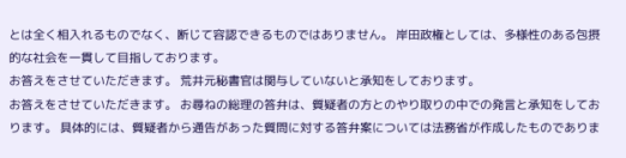とは全く相入れるものでなく、断じて容認できるものではありません。 岸田政権としては、多様性のある包摂的な社会を一貫して目指しております。
お答えをさせていただきます。 荒井元秘書官は関与していないと承知をしております。
お答えをさせていただきます。 お尋ねの総理の答弁は、質疑者の方とのやり取りの中での発言と承知をしております。 具体的には、質疑者から通告があった質問に対する答弁案については法務省が作成したものでありま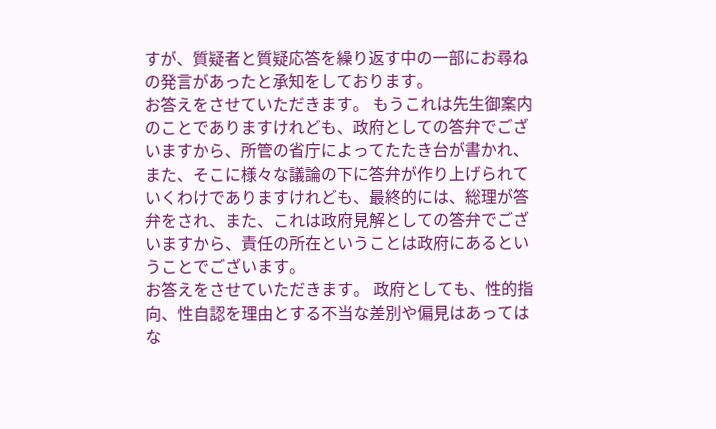すが、質疑者と質疑応答を繰り返す中の一部にお尋ねの発言があったと承知をしております。
お答えをさせていただきます。 もうこれは先生御案内のことでありますけれども、政府としての答弁でございますから、所管の省庁によってたたき台が書かれ、また、そこに様々な議論の下に答弁が作り上げられていくわけでありますけれども、最終的には、総理が答弁をされ、また、これは政府見解としての答弁でございますから、責任の所在ということは政府にあるということでございます。
お答えをさせていただきます。 政府としても、性的指向、性自認を理由とする不当な差別や偏見はあってはな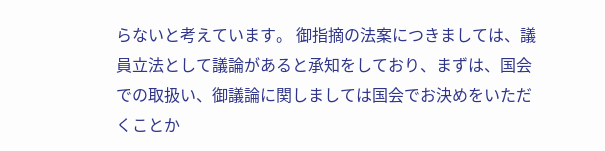らないと考えています。 御指摘の法案につきましては、議員立法として議論があると承知をしており、まずは、国会での取扱い、御議論に関しましては国会でお決めをいただくことか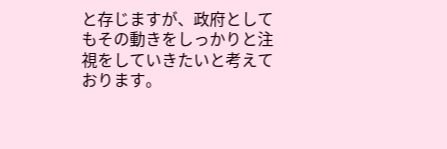と存じますが、政府としてもその動きをしっかりと注視をしていきたいと考えております。